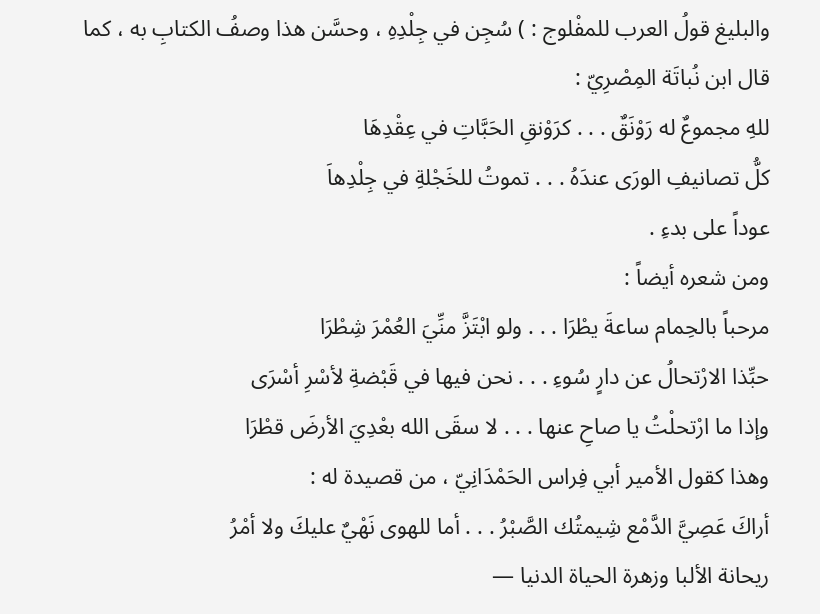والبليغ قولُ العرب للمفْلوج : ) سُجِن في جِلْدِهِ ، وحسَّن هذا وصفُ الكتابِ به ، كما قال ابن نُباتَة المِصْرِيّ :
للهِ مجموعٌ له رَوْنَقٌ . . . كرَوْنقِ الحَبَّاتِ في عِقْدِهَا
كلُّ تصانيفِ الورَى عندَهُ . . . تموتُ للخَجْلةِ في جِلْدِهاَ
عوداً على بدءِ .
ومن شعره أيضاً :
مرحباً بالحِمام ساعةَ يطْرَا . . . ولو ابْتَزَّ منِّيَ العُمْرَ شِطْرَا
حبِّذا الارْتحالُ عن دارٍ سُوءِ . . . نحن فيها في قَبْضةِ لأسْرِ أسْرَى
وإذا ما ارْتحلْتُ يا صاحِ عنها . . . لا سقَى الله بعْدِيَ الأرضَ قطْرَا
وهذا كقول الأمير أبي فِراس الحَمْدَانِيّ ، من قصيدة له :
أراكَ عَصِيَّ الدَّمْع شِيمتُك الصَّبْرُ . . . أما للهوى نَهْيٌ عليكَ ولا أمْرُ
ريحانة الألبا وزهرة الحياة الدنيا —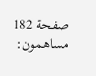صفحة 182
مساهمون: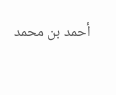أحمد بن محمد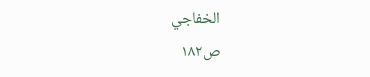الخفاجي
ص١٨٢